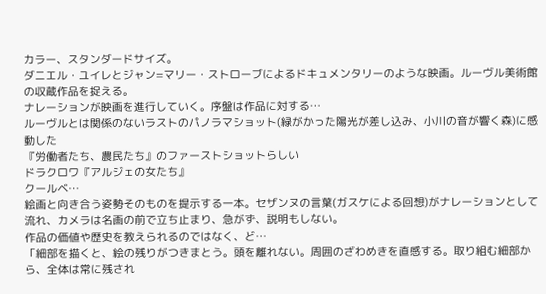カラー、スタンダードサイズ。
ダニエル・ユイレとジャン=マリー・ストローブによるドキュメンタリーのような映画。ルーヴル美術館の収蔵作品を捉える。
ナレーションが映画を進行していく。序盤は作品に対する…
ルーヴルとは関係のないラストのパノラマショット(緑がかった陽光が差し込み、小川の音が響く森)に感動した
『労働者たち、農民たち』のファーストショットらしい
ドラクロワ『アルジェの女たち』
クールベ…
絵画と向き合う姿勢そのものを提示する一本。セザンヌの言葉(ガスケによる回想)がナレーションとして流れ、カメラは名画の前で立ち止まり、急がず、説明もしない。
作品の価値や歴史を教えられるのではなく、ど…
「細部を描くと、絵の残りがつきまとう。頭を離れない。周囲のざわめきを直感する。取り組む細部から、全体は常に残され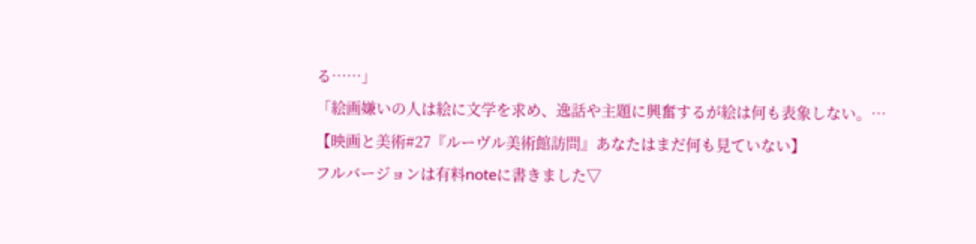る……」
「絵画嫌いの人は絵に文学を求め、逸話や主題に興奮するが絵は何も表象しない。…
【映画と美術#27『ルーヴル美術館訪問』あなたはまだ何も見ていない】
フルバージョンは有料noteに書きました▽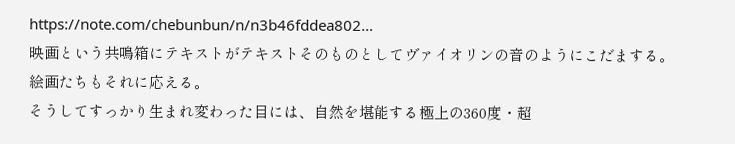https://note.com/chebunbun/n/n3b46fddea802…
映画という共鳴箱にテキストがテキストそのものとしてヴァイオリンの音のようにこだまする。
絵画たちもそれに応える。
そうしてすっかり生まれ変わった目には、自然を堪能する極上の360度・超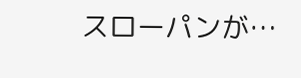スローパンが…